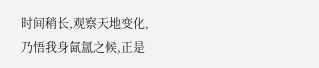时间稍长,观察天地变化,乃悟我身氤氲之候,正是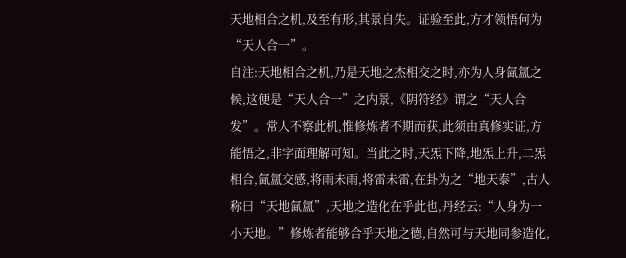天地相合之机,及至有形,其景自失。证验至此,方才领悟何为“天人合一”。
自注:天地相合之机,乃是天地之杰相交之时,亦为人身氤氲之候,这便是“天人合一”之内景,《阴符经》谓之“天人合发”。常人不察此机,惟修炼者不期而获,此须由真修实证,方能悟之,非字面理解可知。当此之时,天炁下降,地炁上升,二炁相合,氤氲交感,将雨未雨,将雷未雷,在卦为之“地天泰”,古人称曰“天地氤氲”,天地之造化在乎此也,丹经云:“人身为一小天地。”修炼者能够合乎天地之德,自然可与天地同参造化,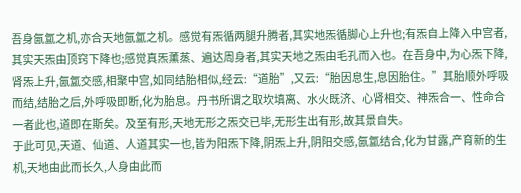吾身氤氲之机,亦合天地氤氲之机。感觉有炁循两腿升腾者,其实地炁循脚心上升也;有炁自上降入中宫者,其实天炁由顶窍下降也;感觉真炁薰蒸、遍达周身者,其实天地之炁由毛孔而入也。在吾身中,为心炁下降,肾炁上升,氤氲交感,相聚中宫,如同结胎相似,经云:“道胎”,又云:“胎因息生,息因胎住。”其胎顺外呼吸而结,结胎之后,外呼吸即断,化为胎息。丹书所谓之取坎填离、水火既济、心肾相交、神炁合一、性命合一者此也,道即在斯矣。及至有形,天地无形之炁交已毕,无形生出有形,故其景自失。
于此可见,天道、仙道、人道其实一也,皆为阳炁下降,阴炁上升,阴阳交感,氤氲结合,化为甘露,产育新的生机,天地由此而长久,人身由此而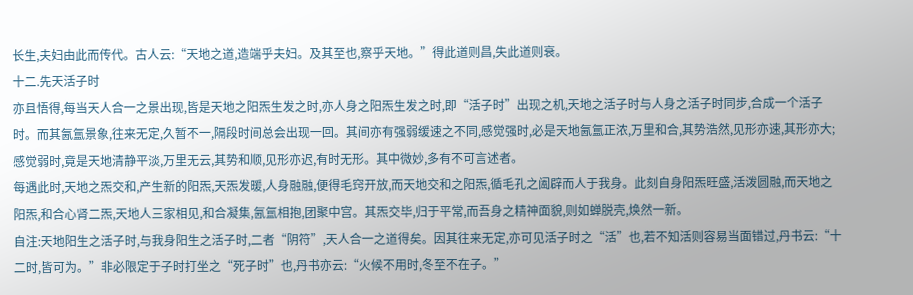长生,夫妇由此而传代。古人云:“天地之道,造端乎夫妇。及其至也,察乎天地。”得此道则昌,失此道则衰。
十二.先天活子时
亦且悟得,每当天人合一之景出现,皆是天地之阳炁生发之时,亦人身之阳炁生发之时,即“活子时”出现之机,天地之活子时与人身之活子时同步,合成一个活子时。而其氤氲景象,往来无定,久暂不一,隔段时间总会出现一回。其间亦有强弱缓速之不同,感觉强时,必是天地氤氲正浓,万里和合,其势浩然,见形亦速,其形亦大;感觉弱时,竟是天地清静平淡,万里无云,其势和顺,见形亦迟,有时无形。其中微妙,多有不可言述者。
每遇此时,天地之炁交和,产生新的阳炁,天炁发暖,人身融融,便得毛窍开放,而天地交和之阳炁,循毛孔之阖辟而人于我身。此刻自身阳炁旺盛,活泼圆融,而天地之阳炁,和合心肾二炁,天地人三家相见,和合凝集,氤氲相抱,团聚中宫。其炁交毕,归于平常,而吾身之精神面貌,则如蝉脱壳,焕然一新。
自注:天地阳生之活子时,与我身阳生之活子时,二者“阴符”,天人合一之道得矣。因其往来无定,亦可见活子时之“活”也,若不知活则容易当面错过,丹书云:“十二时,皆可为。”非必限定于子时打坐之“死子时”也,丹书亦云:“火候不用时,冬至不在子。”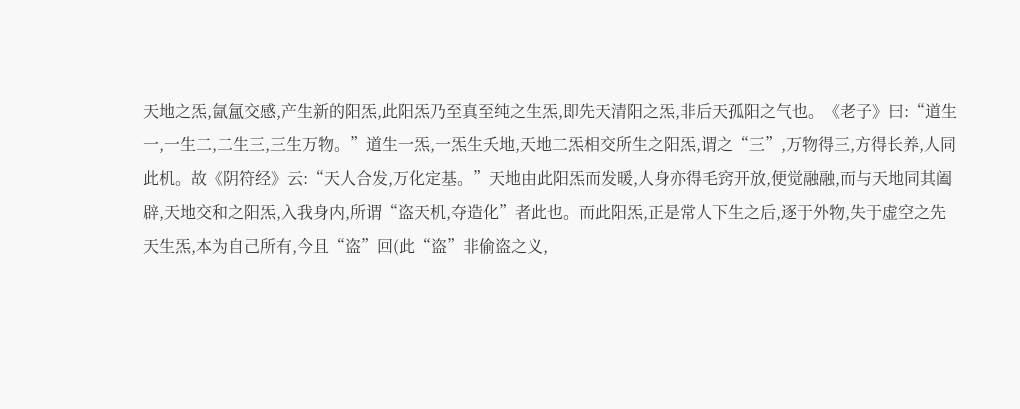天地之炁,氤氲交感,产生新的阳炁,此阳炁乃至真至纯之生炁,即先天清阳之炁,非后天孤阳之气也。《老子》曰:“道生一,一生二,二生三,三生万物。”道生一炁,一炁生夭地,天地二炁相交所生之阳炁,谓之“三”,万物得三,方得长养,人同此机。故《阴符经》云:“天人合发,万化定基。”天地由此阳炁而发暖,人身亦得毛窍开放,便觉融融,而与天地同其阖辟,天地交和之阳炁,入我身内,所谓“盗天机,夺造化”者此也。而此阳炁,正是常人下生之后,逐于外物,失于虚空之先天生炁,本为自己所有,今且“盗”回(此“盗”非偷盗之义,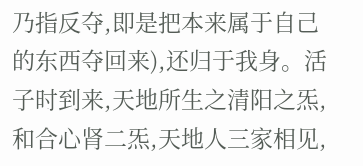乃指反夺,即是把本来属于自己的东西夺回来),还归于我身。活子时到来,天地所生之清阳之炁,和合心肾二炁,天地人三家相见,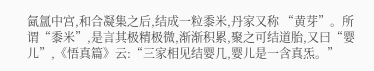氤氲中宫,和合凝集之后,结成一粒黍米,丹家又称 “黄芽”。所谓“黍米”,是言其极精极微,渐渐积累,聚之可结道胎,又曰“婴儿”,《悟真篇》云:“三家相见结婴几,婴儿是一含真炁。”